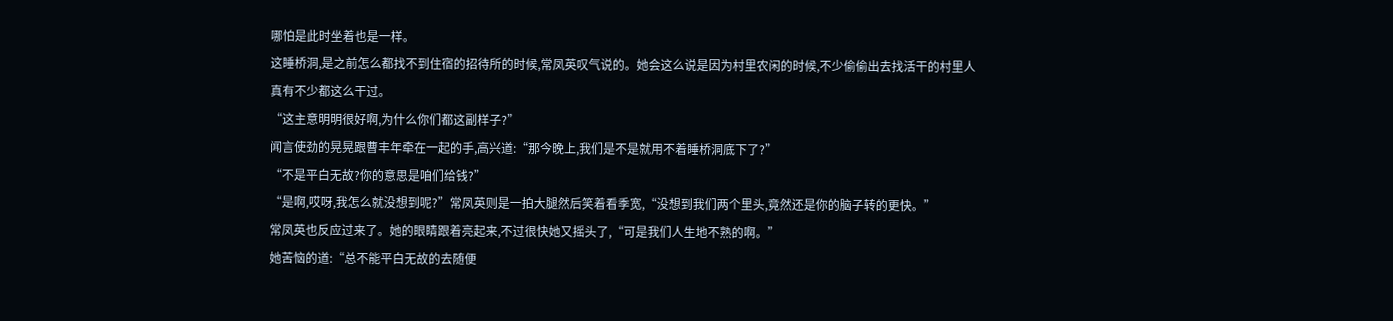哪怕是此时坐着也是一样。
这睡桥洞,是之前怎么都找不到住宿的招待所的时候,常凤英叹气说的。她会这么说是因为村里农闲的时候,不少偷偷出去找活干的村里人真有不少都这么干过。
“这主意明明很好啊,为什么你们都这副样子?”
闻言使劲的晃晃跟曹丰年牵在一起的手,高兴道:“那今晚上,我们是不是就用不着睡桥洞底下了?”
“不是平白无故?你的意思是咱们给钱?”
“是啊,哎呀,我怎么就没想到呢?”常凤英则是一拍大腿然后笑着看季宽,“没想到我们两个里头,竟然还是你的脑子转的更快。”
常凤英也反应过来了。她的眼睛跟着亮起来,不过很快她又摇头了,“可是我们人生地不熟的啊。”
她苦恼的道:“总不能平白无故的去随便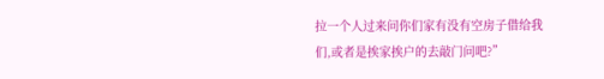拉一个人过来问你们家有没有空房子借给我们,或者是挨家挨户的去敲门问吧?”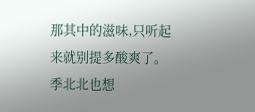那其中的滋味,只听起来就别提多酸爽了。
季北北也想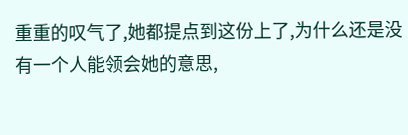重重的叹气了,她都提点到这份上了,为什么还是没有一个人能领会她的意思,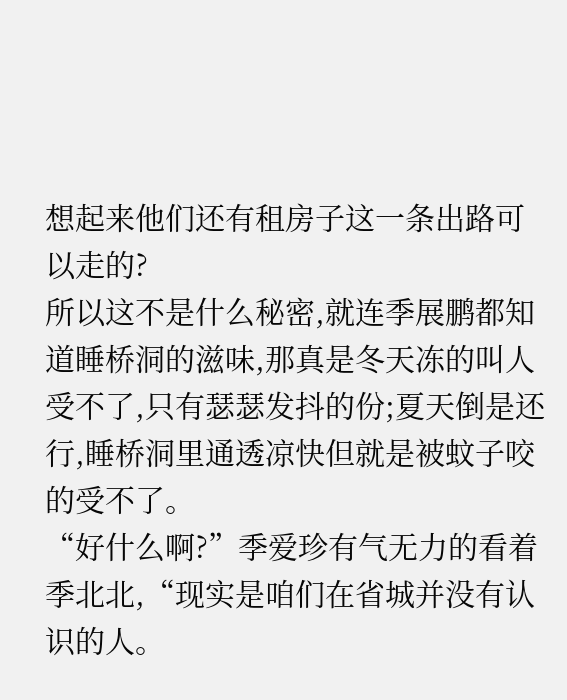想起来他们还有租房子这一条出路可以走的?
所以这不是什么秘密,就连季展鹏都知道睡桥洞的滋味,那真是冬天冻的叫人受不了,只有瑟瑟发抖的份;夏天倒是还行,睡桥洞里通透凉快但就是被蚊子咬的受不了。
“好什么啊?”季爱珍有气无力的看着季北北,“现实是咱们在省城并没有认识的人。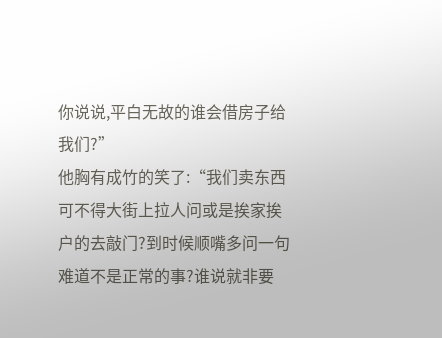你说说,平白无故的谁会借房子给我们?”
他胸有成竹的笑了:“我们卖东西可不得大街上拉人问或是挨家挨户的去敲门?到时候顺嘴多问一句难道不是正常的事?谁说就非要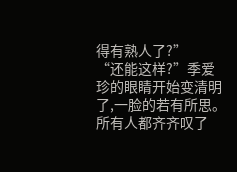得有熟人了?”
“还能这样?”季爱珍的眼睛开始变清明了,一脸的若有所思。
所有人都齐齐叹了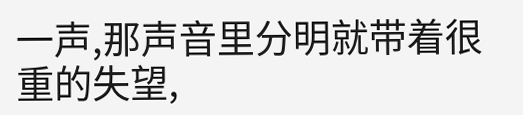一声,那声音里分明就带着很重的失望,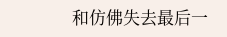和仿佛失去最后一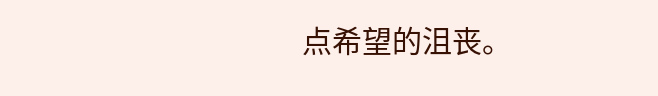点希望的沮丧。